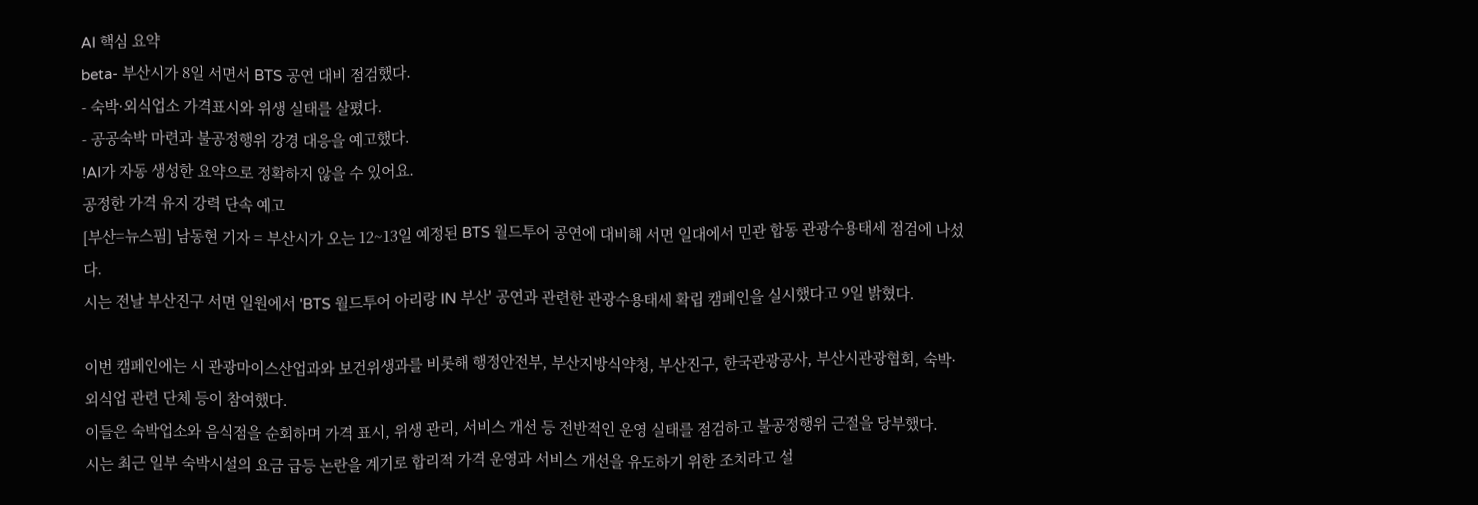AI 핵심 요약
beta- 부산시가 8일 서면서 BTS 공연 대비 점검했다.
- 숙박·외식업소 가격표시와 위생 실태를 살폈다.
- 공공숙박 마련과 불공정행위 강경 대응을 예고했다.
!AI가 자동 생성한 요약으로 정확하지 않을 수 있어요.
공정한 가격 유지 강력 단속 예고
[부산=뉴스핌] 남동현 기자 = 부산시가 오는 12~13일 예정된 BTS 월드투어 공연에 대비해 서면 일대에서 민관 합동 관광수용태세 점검에 나섰다.
시는 전날 부산진구 서면 일원에서 'BTS 월드투어 아리랑 IN 부산' 공연과 관련한 관광수용태세 확립 캠페인을 실시했다고 9일 밝혔다.

이번 캠페인에는 시 관광마이스산업과와 보건위생과를 비롯해 행정안전부, 부산지방식약청, 부산진구, 한국관광공사, 부산시관광협회, 숙박·외식업 관련 단체 등이 참여했다.
이들은 숙박업소와 음식점을 순회하며 가격 표시, 위생 관리, 서비스 개선 등 전반적인 운영 실태를 점검하고 불공정행위 근절을 당부했다.
시는 최근 일부 숙박시설의 요금 급등 논란을 계기로 합리적 가격 운영과 서비스 개선을 유도하기 위한 조치라고 설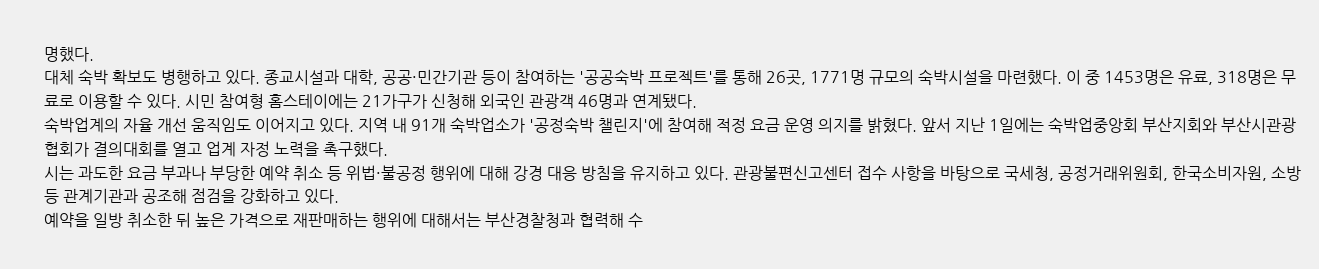명했다.
대체 숙박 확보도 병행하고 있다. 종교시설과 대학, 공공·민간기관 등이 참여하는 '공공숙박 프로젝트'를 통해 26곳, 1771명 규모의 숙박시설을 마련했다. 이 중 1453명은 유료, 318명은 무료로 이용할 수 있다. 시민 참여형 홈스테이에는 21가구가 신청해 외국인 관광객 46명과 연계됐다.
숙박업계의 자율 개선 움직임도 이어지고 있다. 지역 내 91개 숙박업소가 '공정숙박 챌린지'에 참여해 적정 요금 운영 의지를 밝혔다. 앞서 지난 1일에는 숙박업중앙회 부산지회와 부산시관광협회가 결의대회를 열고 업계 자정 노력을 촉구했다.
시는 과도한 요금 부과나 부당한 예약 취소 등 위법·불공정 행위에 대해 강경 대응 방침을 유지하고 있다. 관광불편신고센터 접수 사항을 바탕으로 국세청, 공정거래위원회, 한국소비자원, 소방 등 관계기관과 공조해 점검을 강화하고 있다.
예약을 일방 취소한 뒤 높은 가격으로 재판매하는 행위에 대해서는 부산경찰청과 협력해 수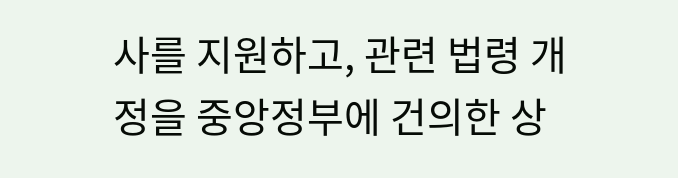사를 지원하고, 관련 법령 개정을 중앙정부에 건의한 상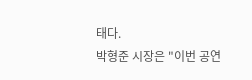태다.
박형준 시장은 "이번 공연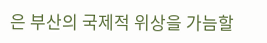은 부산의 국제적 위상을 가늠할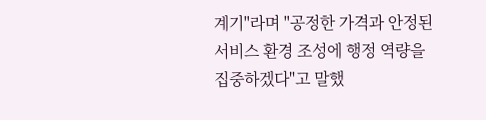계기"라며 "공정한 가격과 안정된 서비스 환경 조성에 행정 역량을 집중하겠다"고 말했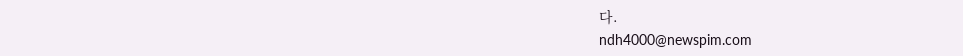다.
ndh4000@newspim.com